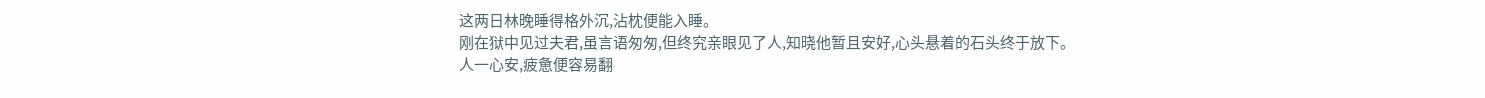这两日林晚睡得格外沉,沾枕便能入睡。
刚在狱中见过夫君,虽言语匆匆,但终究亲眼见了人,知晓他暂且安好,心头悬着的石头终于放下。
人一心安,疲惫便容易翻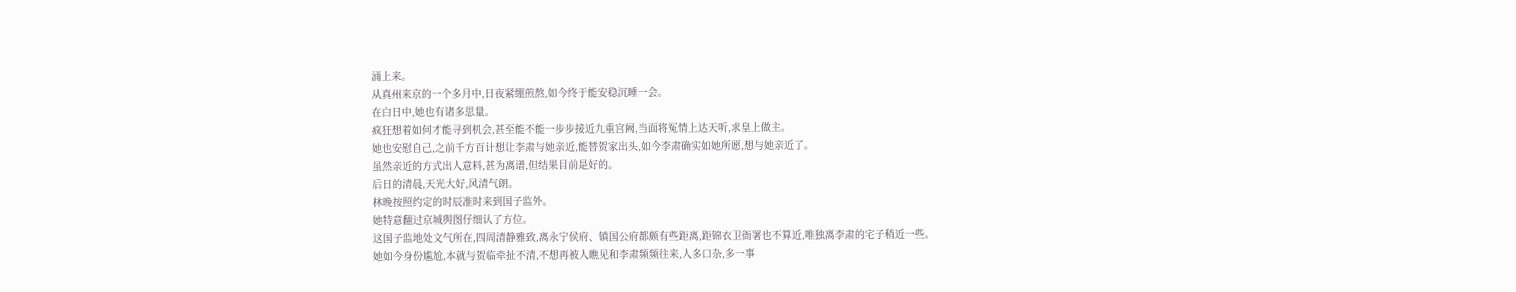涌上来。
从真州来京的一个多月中,日夜紧绷煎熬,如今终于能安稳沉睡一会。
在白日中,她也有诸多思量。
疯狂想着如何才能寻到机会,甚至能不能一步步接近九重宫阙,当面将冤情上达天听,求皇上做主。
她也安慰自己,之前千方百计想让李肃与她亲近,能替贺家出头,如今李肃确实如她所愿,想与她亲近了。
虽然亲近的方式出人意料,甚为离谱,但结果目前是好的。
后日的清晨,天光大好,风清气朗。
林晚按照约定的时辰准时来到国子监外。
她特意翻过京城舆图仔细认了方位。
这国子监地处文气所在,四周清静雅致,离永宁侯府、镇国公府都颇有些距离,距锦衣卫衙署也不算近,唯独离李肃的宅子稍近一些。
她如今身份尴尬,本就与贺临牵扯不清,不想再被人瞧见和李肃频频往来,人多口杂,多一事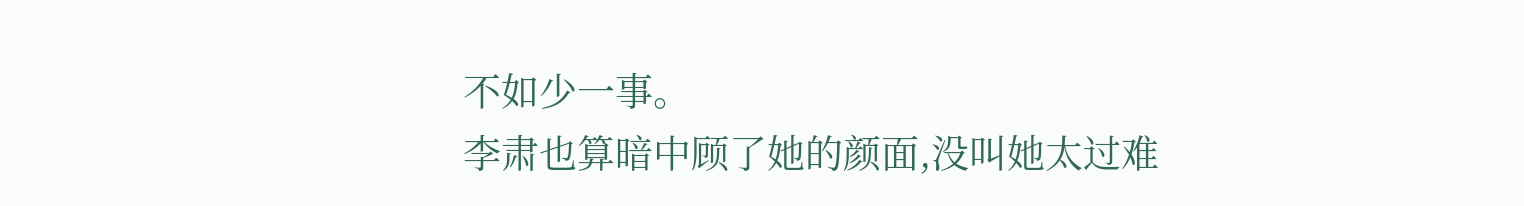不如少一事。
李肃也算暗中顾了她的颜面,没叫她太过难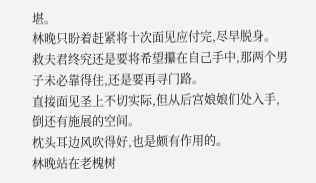堪。
林晚只盼着赶紧将十次面见应付完,尽早脱身。
救夫君终究还是要将希望攥在自己手中,那两个男子未必靠得住,还是要再寻门路。
直接面见圣上不切实际,但从后宫娘娘们处入手,倒还有施展的空间。
枕头耳边风吹得好,也是颇有作用的。
林晚站在老槐树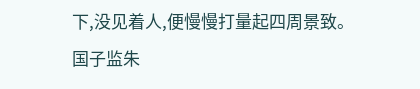下,没见着人,便慢慢打量起四周景致。
国子监朱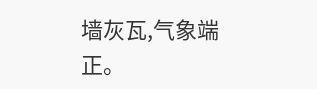墙灰瓦,气象端正。